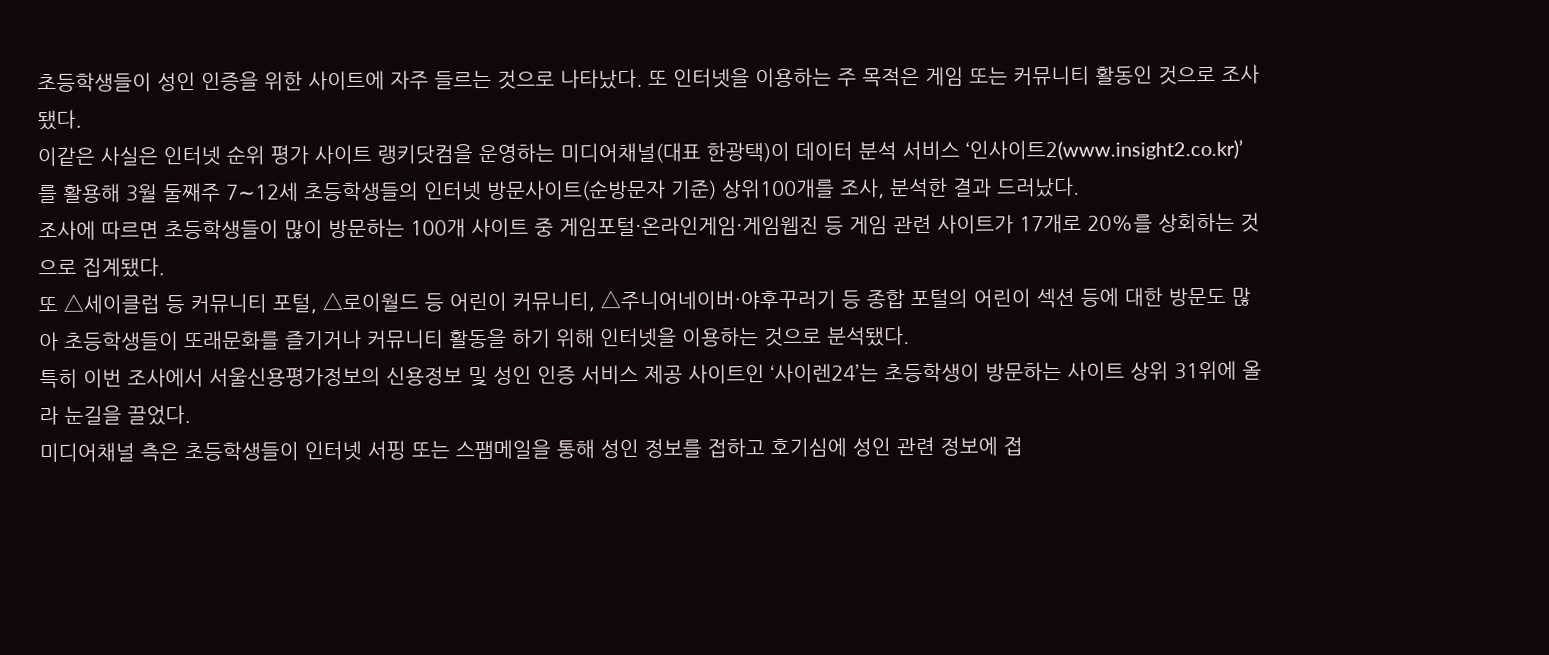초등학생들이 성인 인증을 위한 사이트에 자주 들르는 것으로 나타났다. 또 인터넷을 이용하는 주 목적은 게임 또는 커뮤니티 활동인 것으로 조사됐다.
이같은 사실은 인터넷 순위 평가 사이트 랭키닷컴을 운영하는 미디어채널(대표 한광택)이 데이터 분석 서비스 ‘인사이트2(www.insight2.co.kr)’를 활용해 3월 둘째주 7∼12세 초등학생들의 인터넷 방문사이트(순방문자 기준) 상위100개를 조사, 분석한 결과 드러났다.
조사에 따르면 초등학생들이 많이 방문하는 100개 사이트 중 게임포털·온라인게임·게임웹진 등 게임 관련 사이트가 17개로 20%를 상회하는 것으로 집계됐다.
또 △세이클럽 등 커뮤니티 포털, △로이월드 등 어린이 커뮤니티, △주니어네이버·야후꾸러기 등 종합 포털의 어린이 섹션 등에 대한 방문도 많아 초등학생들이 또래문화를 즐기거나 커뮤니티 활동을 하기 위해 인터넷을 이용하는 것으로 분석됐다.
특히 이번 조사에서 서울신용평가정보의 신용정보 및 성인 인증 서비스 제공 사이트인 ‘사이렌24’는 초등학생이 방문하는 사이트 상위 31위에 올라 눈길을 끌었다.
미디어채널 측은 초등학생들이 인터넷 서핑 또는 스팸메일을 통해 성인 정보를 접하고 호기심에 성인 관련 정보에 접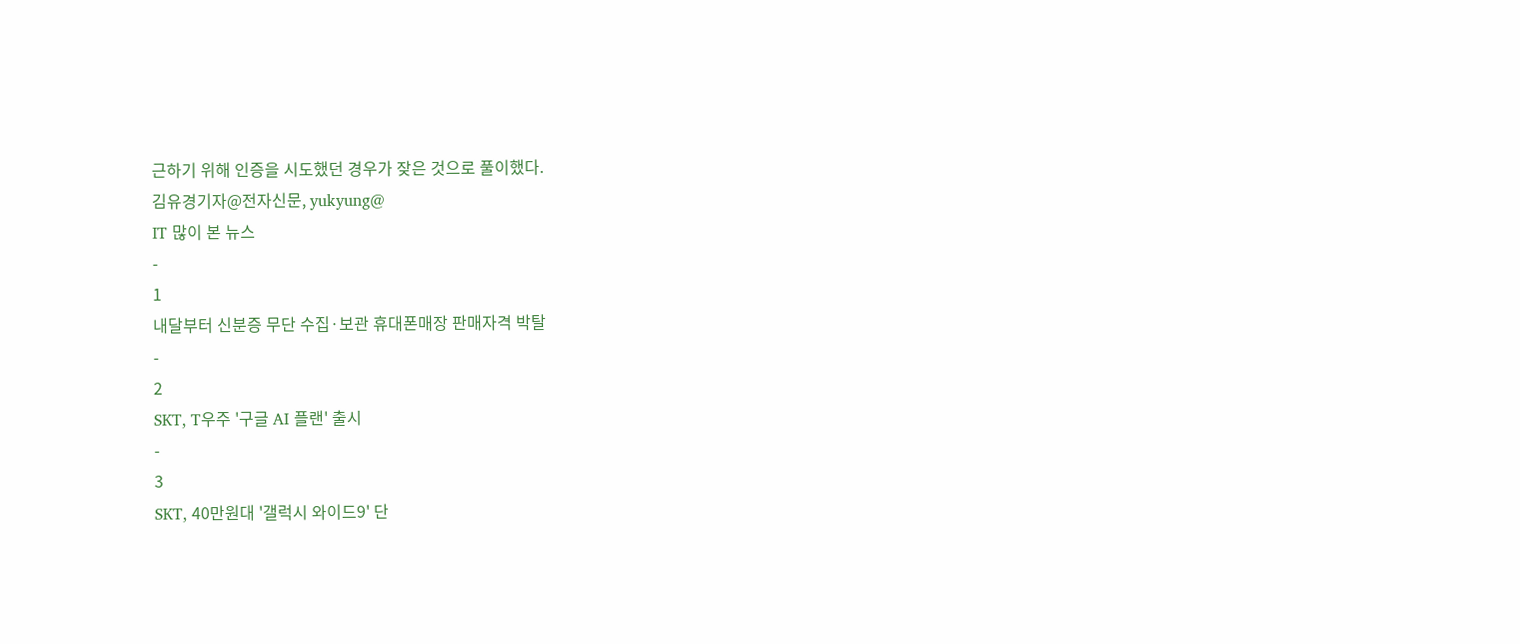근하기 위해 인증을 시도했던 경우가 잦은 것으로 풀이했다.
김유경기자@전자신문, yukyung@
IT 많이 본 뉴스
-
1
내달부터 신분증 무단 수집·보관 휴대폰매장 판매자격 박탈
-
2
SKT, T우주 '구글 AI 플랜' 출시
-
3
SKT, 40만원대 '갤럭시 와이드9' 단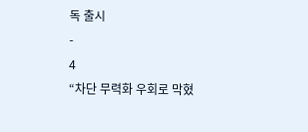독 출시
-
4
“차단 무력화 우회로 막혔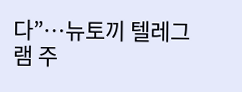다”…뉴토끼 텔레그램 주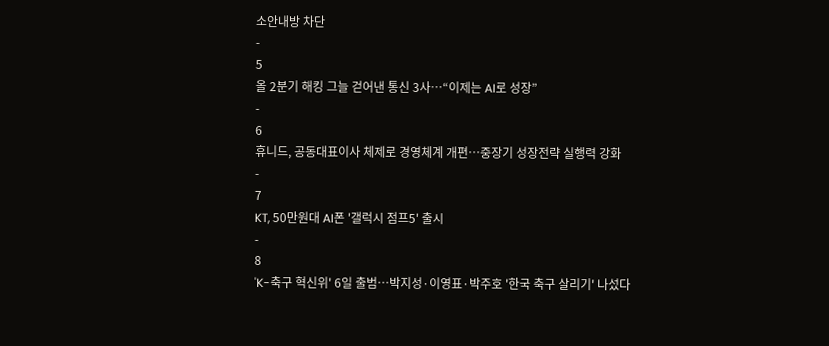소안내방 차단
-
5
올 2분기 해킹 그늘 걷어낸 통신 3사…“이제는 AI로 성장”
-
6
휴니드, 공동대표이사 체제로 경영체계 개편…중장기 성장전략 실행력 강화
-
7
KT, 50만원대 AI폰 '갤럭시 점프5' 출시
-
8
'K-축구 혁신위' 6일 출범…박지성·이영표·박주호 '한국 축구 살리기' 나섰다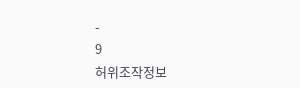-
9
허위조작정보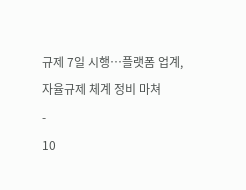규제 7일 시행…플랫폼 업계, 자율규제 체계 정비 마쳐
-
10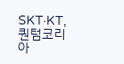SKT·KT, 퀀텀코리아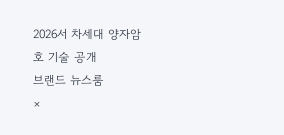2026서 차세대 양자암호 기술 공개
브랜드 뉴스룸
×